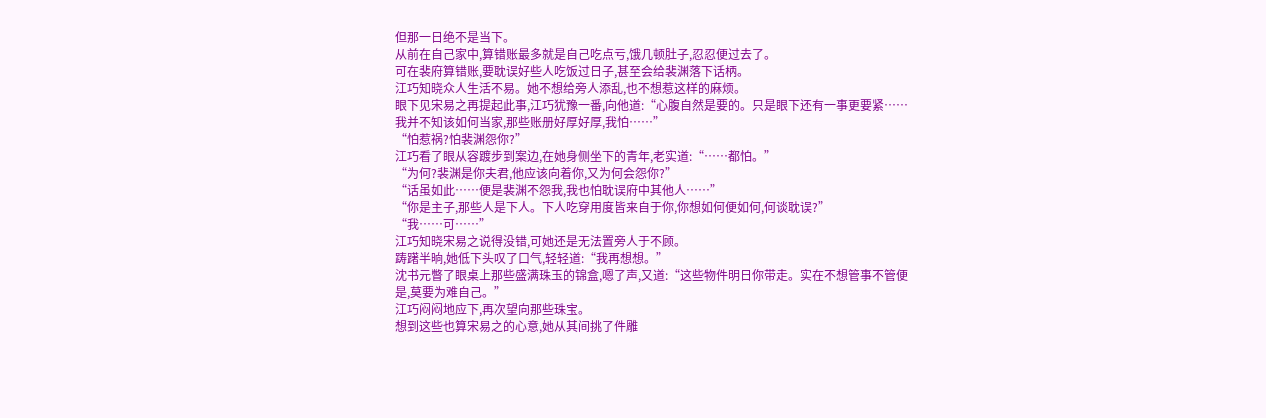但那一日绝不是当下。
从前在自己家中,算错账最多就是自己吃点亏,饿几顿肚子,忍忍便过去了。
可在裴府算错账,要耽误好些人吃饭过日子,甚至会给裴渊落下话柄。
江巧知晓众人生活不易。她不想给旁人添乱,也不想惹这样的麻烦。
眼下见宋易之再提起此事,江巧犹豫一番,向他道:“心腹自然是要的。只是眼下还有一事更要紧……我并不知该如何当家,那些账册好厚好厚,我怕……”
“怕惹祸?怕裴渊怨你?”
江巧看了眼从容踱步到案边,在她身侧坐下的青年,老实道:“……都怕。”
“为何?裴渊是你夫君,他应该向着你,又为何会怨你?”
“话虽如此……便是裴渊不怨我,我也怕耽误府中其他人……”
“你是主子,那些人是下人。下人吃穿用度皆来自于你,你想如何便如何,何谈耽误?”
“我……可……”
江巧知晓宋易之说得没错,可她还是无法置旁人于不顾。
踌躇半晌,她低下头叹了口气,轻轻道:“我再想想。”
沈书元瞥了眼桌上那些盛满珠玉的锦盒,嗯了声,又道:“这些物件明日你带走。实在不想管事不管便是,莫要为难自己。”
江巧闷闷地应下,再次望向那些珠宝。
想到这些也算宋易之的心意,她从其间挑了件雕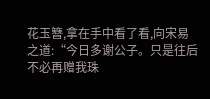花玉簪,拿在手中看了看,向宋易之道:“今日多谢公子。只是往后不必再赠我珠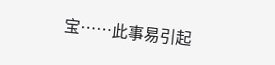宝……此事易引起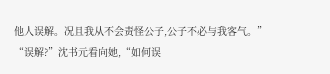他人误解。况且我从不会责怪公子,公子不必与我客气。”
“误解?”沈书元看向她,“如何误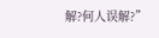解?何人误解?”